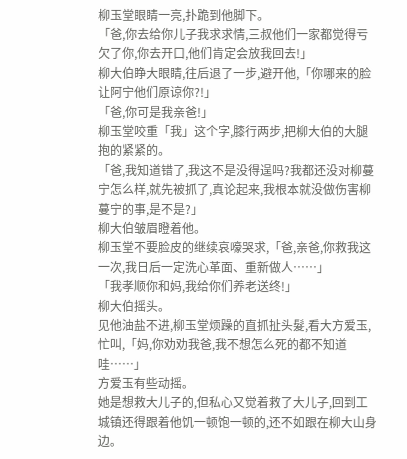柳玉堂眼睛一亮,扑跪到他脚下。
「爸,你去给你儿子我求求情,三叔他们一家都觉得亏欠了你,你去开口,他们肯定会放我回去!」
柳大伯睁大眼睛,往后退了一步,避开他,「你哪来的脸让阿宁他们原谅你?!」
「爸,你可是我亲爸!」
柳玉堂咬重「我」这个字,膝行两步,把柳大伯的大腿抱的紧紧的。
「爸,我知道错了,我这不是没得逞吗?我都还没对柳蔓宁怎么样,就先被抓了,真论起来,我根本就没做伤害柳蔓宁的事,是不是?」
柳大伯皱眉瞪着他。
柳玉堂不要脸皮的继续哀嚎哭求,「爸,亲爸,你救我这一次,我日后一定洗心革面、重新做人……」
「我孝顺你和妈,我给你们养老送终!」
柳大伯摇头。
见他油盐不进,柳玉堂烦躁的直抓扯头髮,看大方爱玉,忙叫,「妈,你劝劝我爸,我不想怎么死的都不知道哇……」
方爱玉有些动摇。
她是想救大儿子的,但私心又觉着救了大儿子,回到工城镇还得跟着他饥一顿饱一顿的,还不如跟在柳大山身边。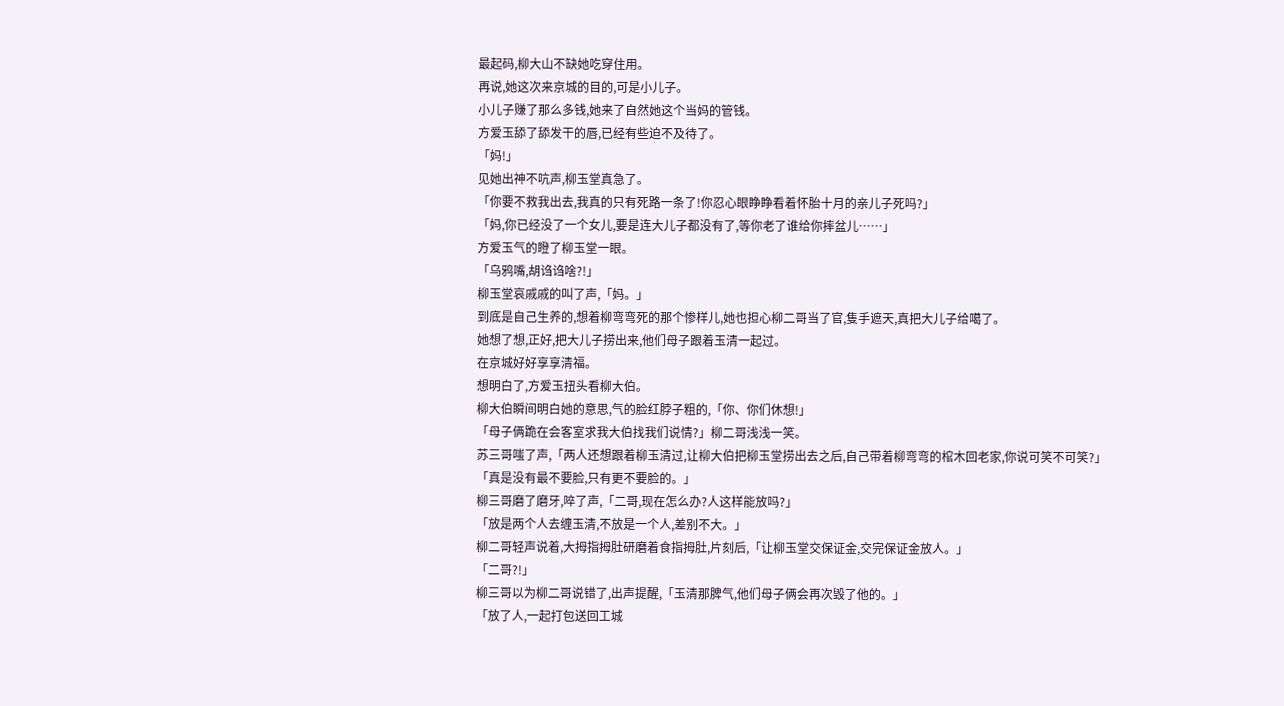最起码,柳大山不缺她吃穿住用。
再说,她这次来京城的目的,可是小儿子。
小儿子赚了那么多钱,她来了自然她这个当妈的管钱。
方爱玉舔了舔发干的唇,已经有些迫不及待了。
「妈!」
见她出神不吭声,柳玉堂真急了。
「你要不救我出去,我真的只有死路一条了!你忍心眼睁睁看着怀胎十月的亲儿子死吗?」
「妈,你已经没了一个女儿,要是连大儿子都没有了,等你老了谁给你摔盆儿……」
方爱玉气的瞪了柳玉堂一眼。
「乌鸦嘴,胡诌诌啥?!」
柳玉堂哀戚戚的叫了声,「妈。」
到底是自己生养的,想着柳弯弯死的那个惨样儿,她也担心柳二哥当了官,隻手遮天,真把大儿子给噶了。
她想了想,正好,把大儿子捞出来,他们母子跟着玉清一起过。
在京城好好享享清福。
想明白了,方爱玉扭头看柳大伯。
柳大伯瞬间明白她的意思,气的脸红脖子粗的,「你、你们休想!」
「母子俩跪在会客室求我大伯找我们说情?」柳二哥浅浅一笑。
苏三哥嗤了声,「两人还想跟着柳玉清过,让柳大伯把柳玉堂捞出去之后,自己带着柳弯弯的棺木回老家,你说可笑不可笑?」
「真是没有最不要脸,只有更不要脸的。」
柳三哥磨了磨牙,啐了声,「二哥,现在怎么办?人这样能放吗?」
「放是两个人去缠玉清,不放是一个人,差别不大。」
柳二哥轻声说着,大拇指拇肚研磨着食指拇肚,片刻后,「让柳玉堂交保证金,交完保证金放人。」
「二哥?!」
柳三哥以为柳二哥说错了,出声提醒,「玉清那脾气,他们母子俩会再次毁了他的。」
「放了人,一起打包送回工城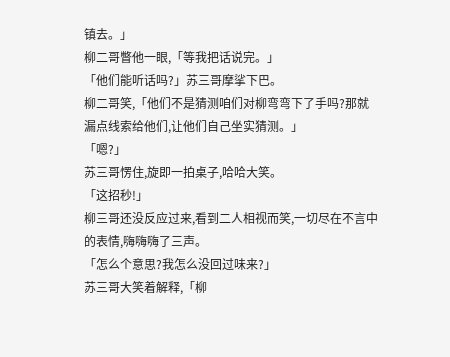镇去。」
柳二哥瞥他一眼,「等我把话说完。」
「他们能听话吗?」苏三哥摩挲下巴。
柳二哥笑,「他们不是猜测咱们对柳弯弯下了手吗?那就漏点线索给他们,让他们自己坐实猜测。」
「嗯?」
苏三哥愣住,旋即一拍桌子,哈哈大笑。
「这招秒!」
柳三哥还没反应过来,看到二人相视而笑,一切尽在不言中的表情,嗨嗨嗨了三声。
「怎么个意思?我怎么没回过味来?」
苏三哥大笑着解释,「柳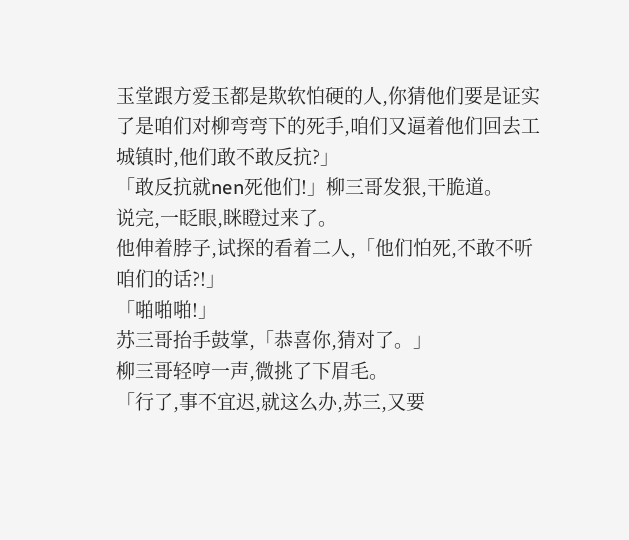玉堂跟方爱玉都是欺软怕硬的人,你猜他们要是证实了是咱们对柳弯弯下的死手,咱们又逼着他们回去工城镇时,他们敢不敢反抗?」
「敢反抗就nen死他们!」柳三哥发狠,干脆道。
说完,一眨眼,眯瞪过来了。
他伸着脖子,试探的看着二人,「他们怕死,不敢不听咱们的话?!」
「啪啪啪!」
苏三哥抬手鼓掌,「恭喜你,猜对了。」
柳三哥轻哼一声,微挑了下眉毛。
「行了,事不宜迟,就这么办,苏三,又要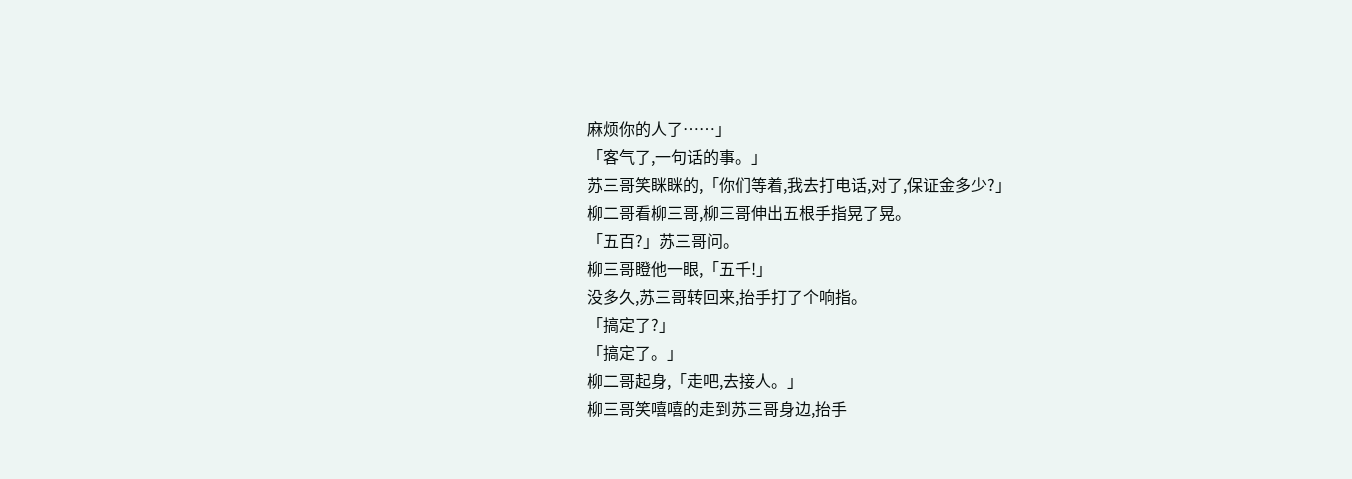麻烦你的人了……」
「客气了,一句话的事。」
苏三哥笑眯眯的,「你们等着,我去打电话,对了,保证金多少?」
柳二哥看柳三哥,柳三哥伸出五根手指晃了晃。
「五百?」苏三哥问。
柳三哥瞪他一眼,「五千!」
没多久,苏三哥转回来,抬手打了个响指。
「搞定了?」
「搞定了。」
柳二哥起身,「走吧,去接人。」
柳三哥笑嘻嘻的走到苏三哥身边,抬手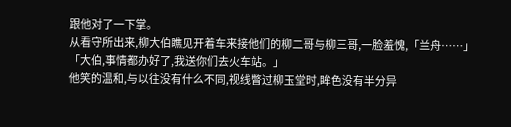跟他对了一下掌。
从看守所出来,柳大伯瞧见开着车来接他们的柳二哥与柳三哥,一脸羞愧,「兰舟……」
「大伯,事情都办好了,我送你们去火车站。」
他笑的温和,与以往没有什么不同,视线瞥过柳玉堂时,眸色没有半分异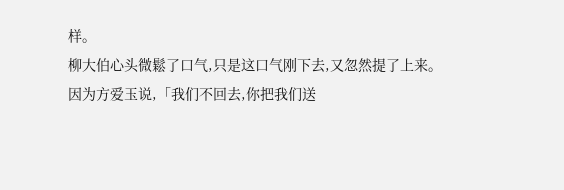样。
柳大伯心头微鬆了口气,只是这口气刚下去,又忽然提了上来。
因为方爱玉说,「我们不回去,你把我们送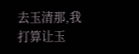去玉清那,我打算让玉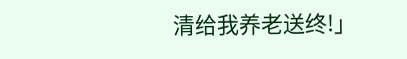清给我养老送终!」